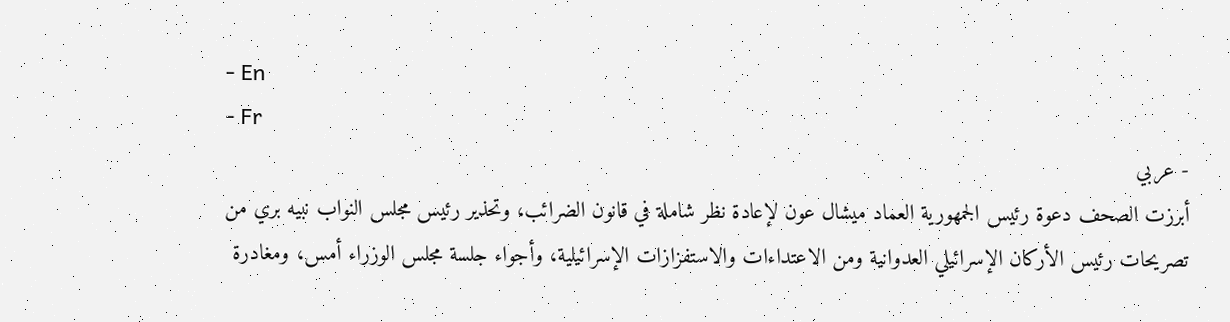- En
- Fr
- عربي
أبرزت الصحف دعوة رئيس الجمهورية العماد ميشال عون لإعادة نظر شاملة في قانون الضرائب، وتحذير رئيس مجلس النواب نبيه بري من تصريحات رئيس الأركان الإسرائيلي العدوانية ومن الاعتداءات والاستفزازات الإسرائيلية، وأجواء جلسة مجلس الوزراء أمس، ومغادرة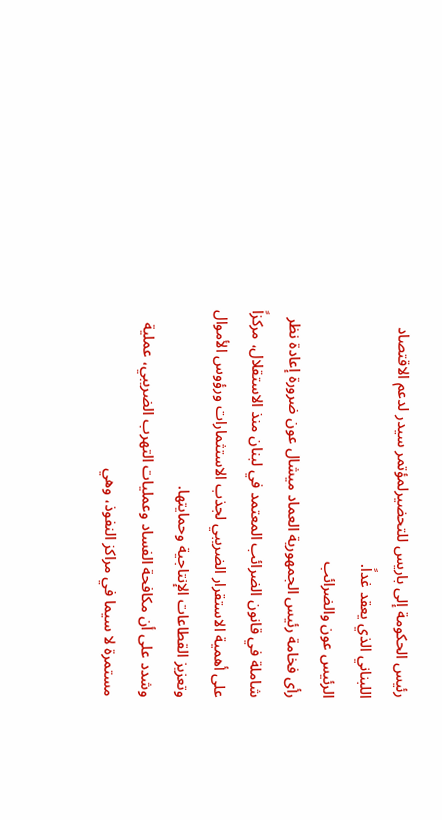رئيس الحكومة إلى باريس للتحضيرلمؤتمر سيدر لدعم الاقتصاد اللبناني الذي يعقد غداً.
الرئيس عون والضرائب
رأى فخامة رئيس الجمهورية العماد ميشال عون ضرورة إعادة نظر شاملة في قانون الضرائب المعتمد في لبنان منذ الاستقلال، مركزاً على أهمية الاستقرار الضريبي لجذب الاستثمارات ورؤوس الأموال وتعزيز القطاعات الإنتاجية وحمايتها.
وشدد على أن مكافحة الفساد وعمليات التهرب الضريبي، عملية مستمرة لا سيما في مراكز النفوذ، وهي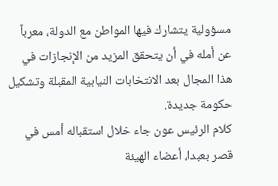مسؤولية يتشارك فيها المواطن مع الدولة، معرباً عن أمله في أن يتحقق المزيد من الإنجازات في هذا المجال بعد الانتخابات النيابية المقبلة وتشكيل حكومة جديدة.
كلام الرئيس عون جاء خلال استقباله أمس في قصر بعبدا، أعضاء الهيئة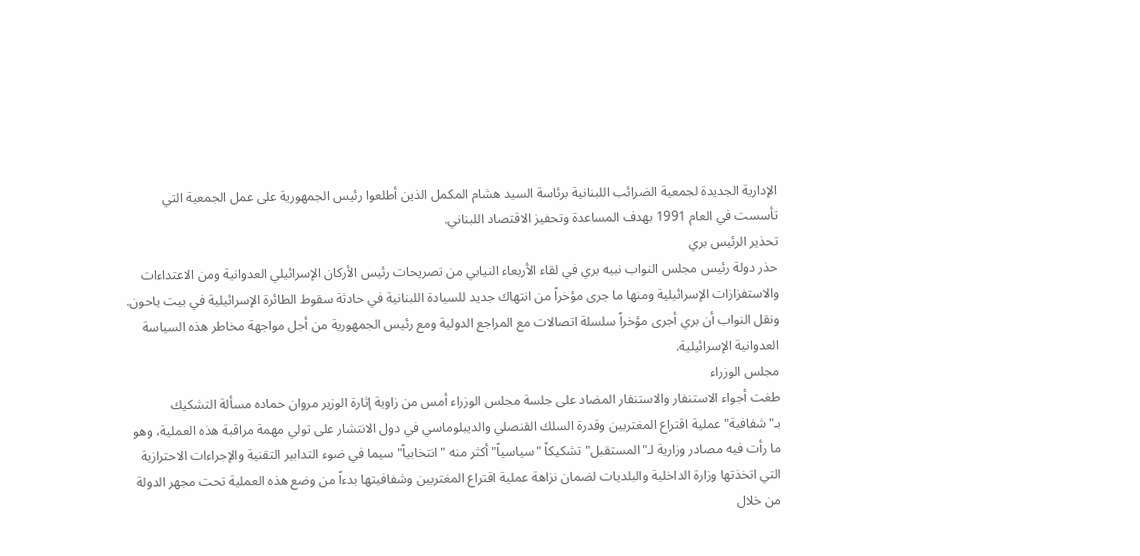الإدارية الجديدة لجمعية الضرائب اللبنانية برئاسة السيد هشام المكمل الذين أطلعوا رئيس الجمهورية على عمل الجمعية التي تأسست في العام 1991 بهدف المساعدة وتحفيز الاقتصاد اللبناني.
تحذير الرئيس بري
حذر دولة رئيس مجلس النواب نبيه بري في لقاء الأربعاء النيابي من تصريحات رئيس الأركان الإسرائيلي العدوانية ومن الاعتداءات والاستفزازات الإسرائيلية ومنها ما جرى مؤخراً من انتهاك جديد للسيادة اللبنانية في حادثة سقوط الطائرة الإسرائيلية في بيت ياحون.
ونقل النواب أن بري أجرى مؤخراً سلسلة اتصالات مع المراجع الدولية ومع رئيس الجمهورية من أجل مواجهة مخاطر هذه السياسة العدوانية الإسرائيلية.
مجلس الوزراء
طغت أجواء الاستنفار والاستنفار المضاد على جلسة مجلس الوزراء أمس من زاوية إثارة الوزير مروان حماده مسألة التشكيك بـ"شفافية" عملية اقتراع المغتربين وقدرة السلك القنصلي والديبلوماسي في دول الانتشار على تولي مهمة مراقبة هذه العملية، وهو ما رأت فيه مصادر وزارية لـ"المستقبل" تشكيكاً "سياسياً" أكثر منه "انتخابياً" سيما في ضوء التدابير التقنية والإجراءات الاحترازية التي اتخذتها وزارة الداخلية والبلديات لضمان نزاهة عملية اقتراع المغتربين وشفافيتها بدءاً من وضع هذه العملية تحت مجهر الدولة من خلال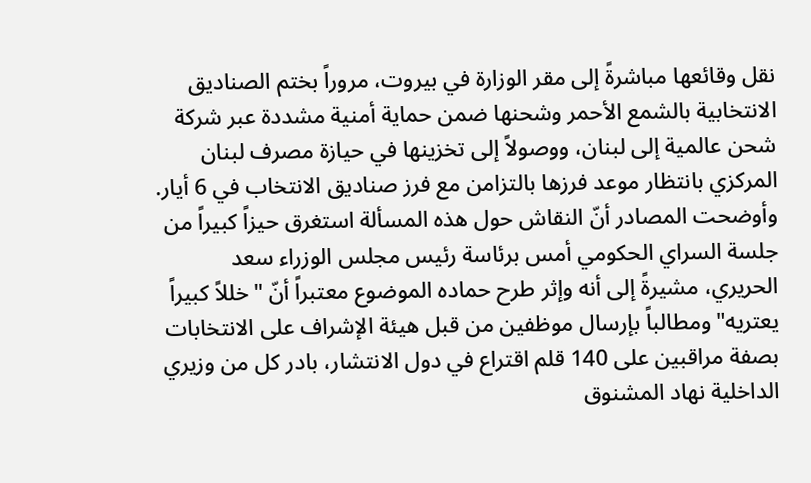نقل وقائعها مباشرةً إلى مقر الوزارة في بيروت، مروراً بختم الصناديق الانتخابية بالشمع الأحمر وشحنها ضمن حماية أمنية مشددة عبر شركة شحن عالمية إلى لبنان، ووصولاً إلى تخزينها في حيازة مصرف لبنان المركزي بانتظار موعد فرزها بالتزامن مع فرز صناديق الانتخاب في 6 أيار. وأوضحت المصادر أنّ النقاش حول هذه المسألة استغرق حيزاً كبيراً من جلسة السراي الحكومي أمس برئاسة رئيس مجلس الوزراء سعد الحريري، مشيرةً إلى أنه وإثر طرح حماده الموضوع معتبراً أنّ "خللاً كبيراً يعتريه" ومطالباً بإرسال موظفين من قبل هيئة الإشراف على الانتخابات بصفة مراقبين على 140 قلم اقتراع في دول الانتشار، بادر كل من وزيري الداخلية نهاد المشنوق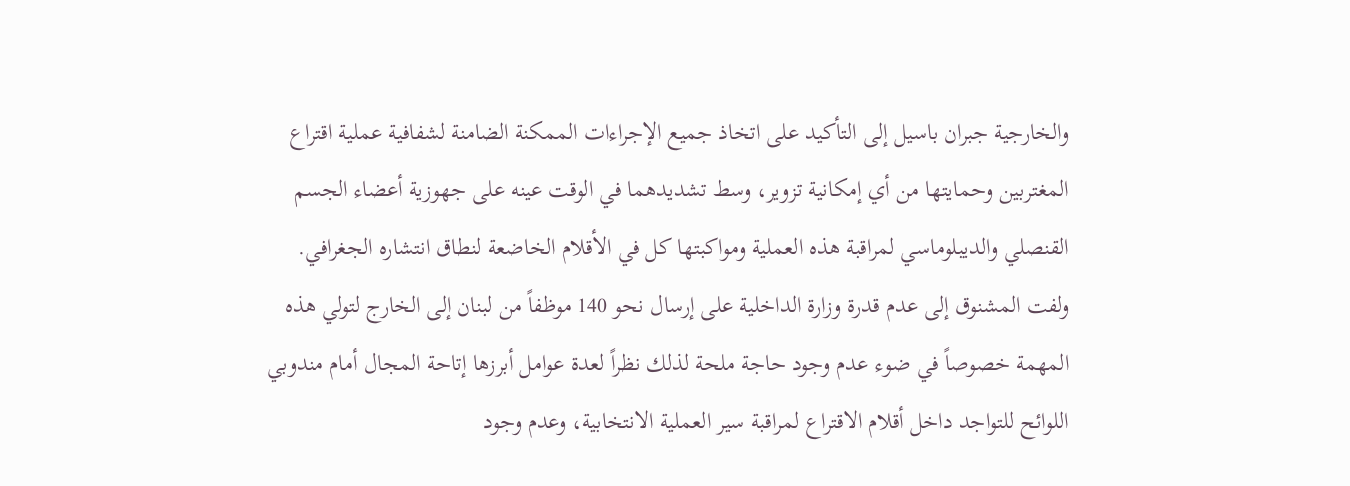والخارجية جبران باسيل إلى التأكيد على اتخاذ جميع الإجراءات الممكنة الضامنة لشفافية عملية اقتراع المغتربين وحمايتها من أي إمكانية تزوير، وسط تشديدهما في الوقت عينه على جهوزية أعضاء الجسم القنصلي والديبلوماسي لمراقبة هذه العملية ومواكبتها كل في الأقلام الخاضعة لنطاق انتشاره الجغرافي.
ولفت المشنوق إلى عدم قدرة وزارة الداخلية على إرسال نحو 140 موظفاً من لبنان إلى الخارج لتولي هذه المهمة خصوصاً في ضوء عدم وجود حاجة ملحة لذلك نظراً لعدة عوامل أبرزها إتاحة المجال أمام مندوبي اللوائح للتواجد داخل أقلام الاقتراع لمراقبة سير العملية الانتخابية، وعدم وجود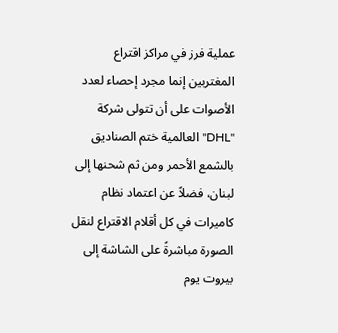عملية فرز في مراكز اقتراع المغتربين إنما مجرد إحصاء لعدد الأصوات على أن تتولى شركة "DHL" العالمية ختم الصناديق بالشمع الأحمر ومن ثم شحنها إلى لبنان، فضلاً عن اعتماد نظام كاميرات في كل أقلام الاقتراع لنقل الصورة مباشرةً على الشاشة إلى بيروت يوم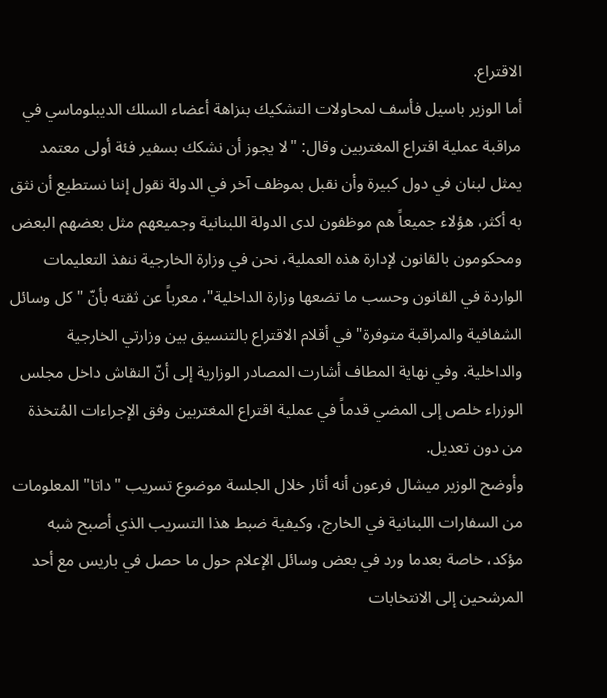الاقتراع.
أما الوزير باسيل فأسف لمحاولات التشكيك بنزاهة أعضاء السلك الديبلوماسي في مراقبة عملية اقتراع المغتربين وقال: "لا يجوز أن نشكك بسفير فئة أولى معتمد يمثل لبنان في دول كبيرة وأن نقبل بموظف آخر في الدولة نقول إننا نستطيع أن نثق به أكثر، هؤلاء جميعاً هم موظفون لدى الدولة اللبنانية وجميعهم مثل بعضهم البعض ومحكومون بالقانون لإدارة هذه العملية، نحن في وزارة الخارجية ننفذ التعليمات الواردة في القانون وحسب ما تضعها وزارة الداخلية"، معرباً عن ثقته بأنّ "كل وسائل الشفافية والمراقبة متوفرة" في أقلام الاقتراع بالتنسيق بين وزارتي الخارجية والداخلية. وفي نهاية المطاف أشارت المصادر الوزارية إلى أنّ النقاش داخل مجلس الوزراء خلص إلى المضي قدماً في عملية اقتراع المغتربين وفق الإجراءات المُتخذة من دون تعديل.
وأوضح الوزير ميشال فرعون أنه أثار خلال الجلسة موضوع تسريب "داتا" المعلومات من السفارات اللبنانية في الخارج، وكيفية ضبط هذا التسريب الذي أصبح شبه مؤكد، خاصة بعدما ورد في بعض وسائل الإعلام حول ما حصل في باريس مع أحد المرشحين إلى الانتخابات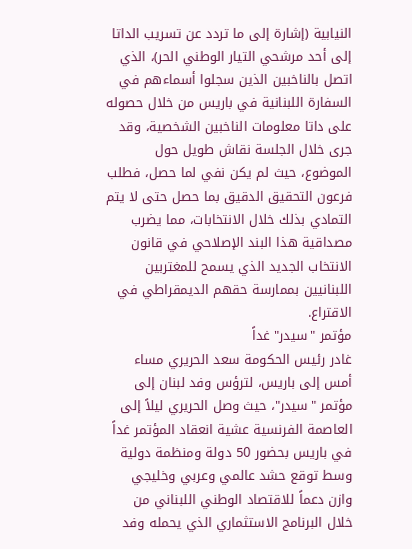النيابية (إشارة إلى ما تردد عن تسريب الداتا إلى أحد مرشحي التيار الوطني الحر)، الذي اتصل بالناخبين الذين سجلوا أسماءهم في السفارة اللبنانية في باريس من خلال حصوله على داتا معلومات الناخبين الشخصية، وقد جرى خلال الجلسة نقاش طويل حول الموضوع، حيث لم يكن نفي لما حصل، فطلب فرعون التحقيق الدقيق بما حصل حتى لا يتم التمادي بذلك خلال الانتخابات، مما يضرب مصداقية هذا البند الإصلاحي في قانون الانتخاب الجديد الذي يسمح للمغتربين اللبنانيين بممارسة حقهم الديمقراطي في الاقتراع.
مؤتمر "سيدر" غداً
غادر رئيس الحكومة سعد الحريري مساء أمس إلى باريس، لترؤس وفد لبنان إلى مؤتمر "سيدر"، حيث وصل الحريري ليلاً إلى العاصمة الفرنسية عشية انعقاد المؤتمر غداً في باريس بحضور 50 دولة ومنظمة دولية وسط توقع حشد عالمي وعربي وخليجي وازن دعماً للاقتصاد الوطني اللبناني من خلال البرنامج الاستثماري الذي يحمله وفد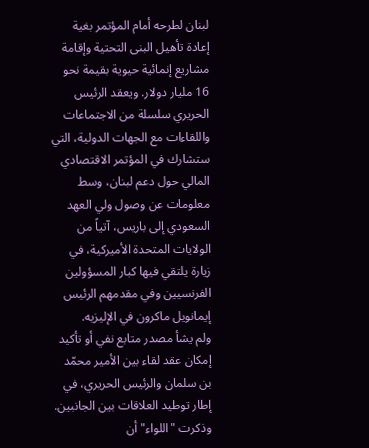لبنان لطرحه أمام المؤتمر بغية إعادة تأهيل البنى التحتية وإقامة مشاريع إنمائية حيوية بقيمة نحو 16 مليار دولار. ويعقد الرئيس الحريري سلسلة من الاجتماعات واللقاءات مع الجهات الدولية، التي ستشارك في المؤتمر الاقتصادي المالي حول دعم لبنان، وسط معلومات عن وصول ولي العهد السعودي إلى باريس، آتياً من الولايات المتحدة الأميركية، في زيارة يلتقي فيها كبار المسؤولين الفرنسيين وفي مقدمهم الرئيس إيمانويل ماكرون في الإليزيه.
ولم يشأ مصدر متابع نفي أو تأكيد إمكان عقد لقاء بين الأمير محمّد بن سلمان والرئيس الحريري، في إطار توطيد العلاقات بين الجانبين.
وذكرت "اللواء" أن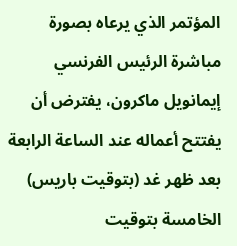المؤتمر الذي يرعاه بصورة مباشرة الرئيس الفرنسي إيمانويل ماكرون، يفترض أن يفتتح أعماله عند الساعة الرابعة بعد ظهر غد (بتوقيت باريس) الخامسة بتوقيت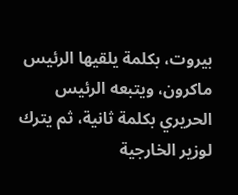بيروت، بكلمة يلقيها الرئيس ماكرون، ويتبعه الرئيس الحريري بكلمة ثانية، ثم يترك لوزير الخارجية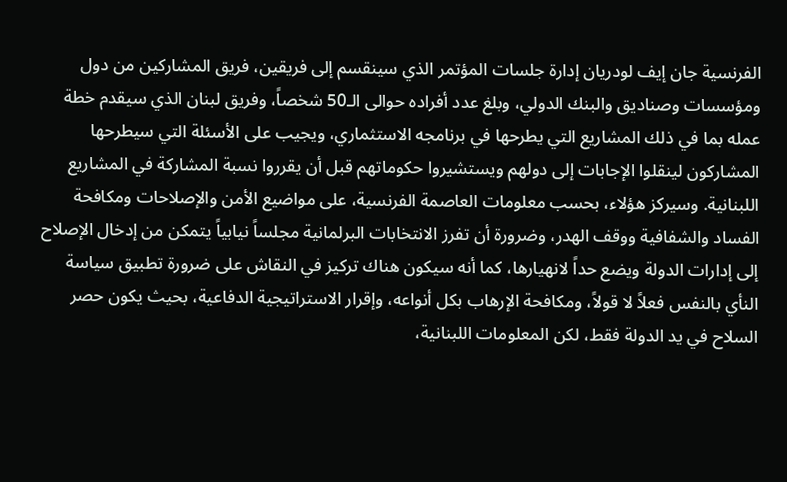الفرنسية جان إيف لودريان إدارة جلسات المؤتمر الذي سينقسم إلى فريقين، فريق المشاركين من دول ومؤسسات وصناديق والبنك الدولي، وبلغ عدد أفراده حوالى الـ50 شخصاً، وفريق لبنان الذي سيقدم خطة عمله بما في ذلك المشاريع التي يطرحها في برنامجه الاستثماري، ويجيب على الأسئلة التي سيطرحها المشاركون لينقلوا الإجابات إلى دولهم ويستشيروا حكوماتهم قبل أن يقرروا نسبة المشاركة في المشاريع اللبنانية. وسيركز هؤلاء، بحسب معلومات العاصمة الفرنسية، على مواضيع الأمن والإصلاحات ومكافحة الفساد والشفافية ووقف الهدر، وضرورة أن تفرز الانتخابات البرلمانية مجلساً نيابياً يتمكن من إدخال الإصلاح إلى إدارات الدولة ويضع حداً لانهيارها، كما أنه سيكون هناك تركيز في النقاش على ضرورة تطبيق سياسة النأي بالنفس فعلاً لا قولاً، ومكافحة الإرهاب بكل أنواعه، وإقرار الاستراتيجية الدفاعية، بحيث يكون حصر السلاح في يد الدولة فقط، لكن المعلومات اللبنانية،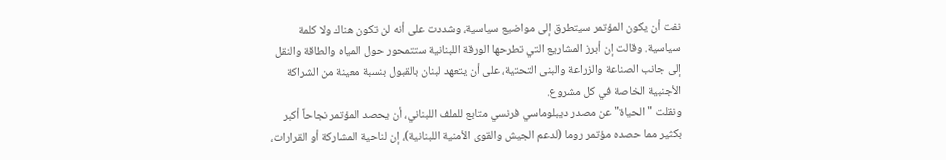نفت أن يكون المؤتمر سيتطرق إلى مواضيع سياسية، وشددت على أنه لن تكون هناك ولا كلمة سياسية. وقالت إن أبرز المشاريع التي تطرحها الورقة اللبنانية ستتمحور حول المياه والطاقة والنقل إلى جانب الصناعة والزراعة والبنى التحتية، على أن يتعهد لبنان بالقبول بنسبة معينة من الشراكة الأجنبية الخاصة في كل مشروع.
ونقلت "الحياة" عن مصدر ديبلوماسي فرنسي متابع للملف اللبناني، أن يحصد المؤتمر نجاحاً أكبر بكثير مما حصده مؤتمر روما (لدعم الجيش والقوى الأمنية اللبنانية)، إن لناحية المشاركة أو القرارات،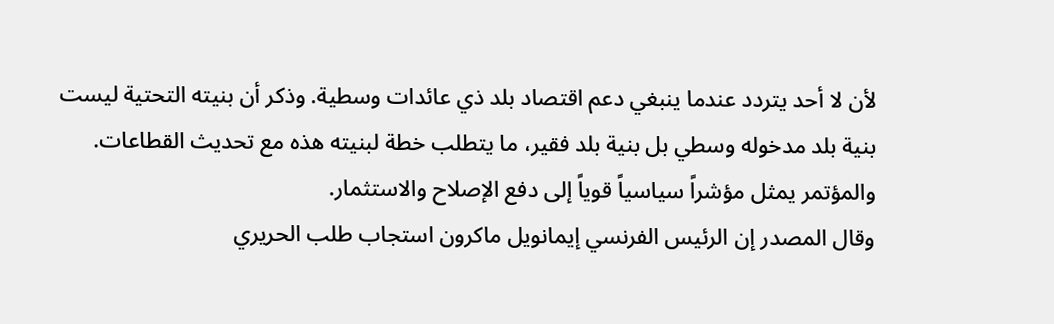لأن لا أحد يتردد عندما ينبغي دعم اقتصاد بلد ذي عائدات وسطية. وذكر أن بنيته التحتية ليست بنية بلد مدخوله وسطي بل بنية بلد فقير، ما يتطلب خطة لبنيته هذه مع تحديث القطاعات. والمؤتمر يمثل مؤشراً سياسياً قوياً إلى دفع الإصلاح والاستثمار.
وقال المصدر إن الرئيس الفرنسي إيمانويل ماكرون استجاب طلب الحريري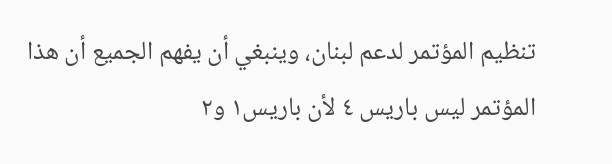تنظيم المؤتمر لدعم لبنان، وينبغي أن يفهم الجميع أن هذا المؤتمر ليس باريس ٤ لأن باريس١ و٢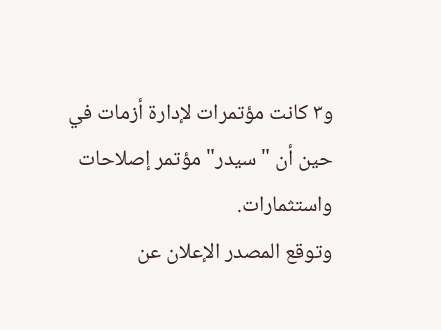و٣ كانت مؤتمرات لإدارة أزمات في حين أن "سيدر" مؤتمر إصلاحات واستثمارات.
وتوقع المصدر الإعلان عن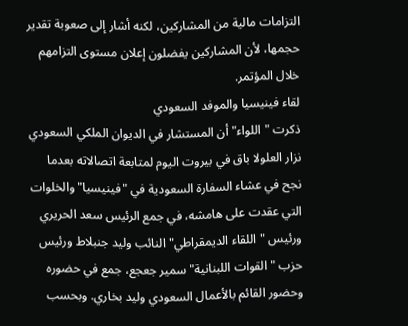التزامات مالية من المشاركين، لكنه أشار إلى صعوبة تقدير حجمها، لأن المشاركين يفضلون إعلان مستوى التزامهم خلال المؤتمر.
لقاء فينيسيا والموفد السعودي
ذكرت "اللواء" أن المستشار في الديوان الملكي السعودي نزار العلولا باق في بيروت اليوم لمتابعة اتصالاته بعدما نجح في عشاء السفارة السعودية في "فينيسيا" والخلوات التي عقدت على هامشه، في جمع الرئيس سعد الحريري ورئيس "اللقاء الديمقراطي" النائب وليد جنبلاط ورئيس حزب "القوات اللبنانية" سمير جعجع، جمع في حضوره وحضور القائم بالأعمال السعودي وليد بخاري. وبحسب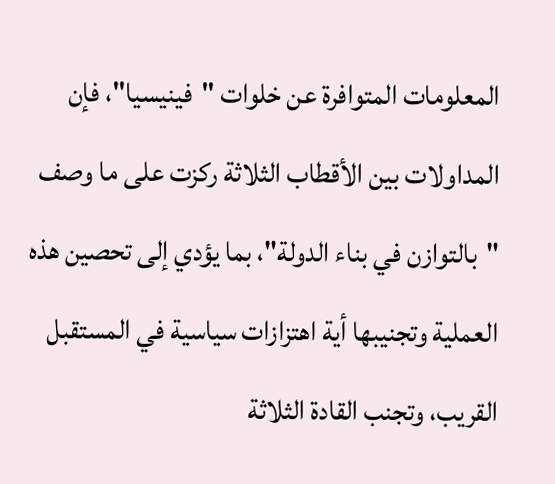المعلومات المتوافرة عن خلوات "فينيسيا"، فإن المداولات بين الأقطاب الثلاثة ركزت على ما وصف "بالتوازن في بناء الدولة"، بما يؤدي إلى تحصين هذه العملية وتجنيبها أية اهتزازات سياسية في المستقبل القريب، وتجنب القادة الثلاثة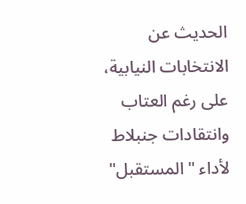الحديث عن الانتخابات النيابية، على رغم العتاب وانتقادات جنبلاط لأداء "المستقبل"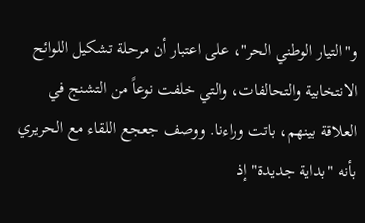و"التيار الوطني الحر"، على اعتبار أن مرحلة تشكيل اللوائح الانتخابية والتحالفات، والتي خلفت نوعاً من التشنج في العلاقة بينهم، باتت وراءنا. ووصف جعجع اللقاء مع الحريري بأنه "بداية جديدة" إذ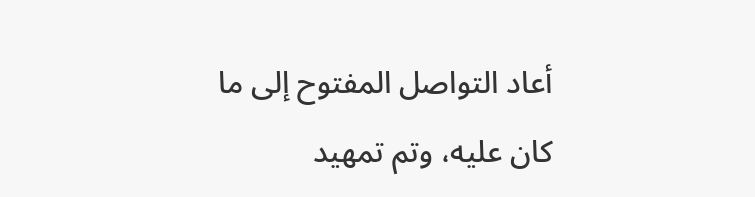أعاد التواصل المفتوح إلى ما كان عليه، وتم تمهيد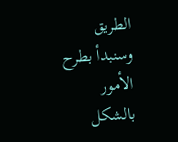الطريق وسنبدأ بطرح الأمور بالشكل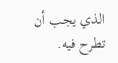الذي يجب أن تطرح فيه.